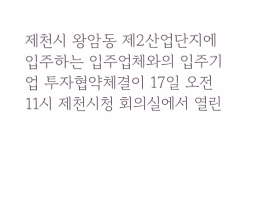제천시 왕암동 제2산업단지에 입주하는 입주업체와의 입주기업 투자협약체결이 17일 오전 11시 제천시청 회의실에서 열린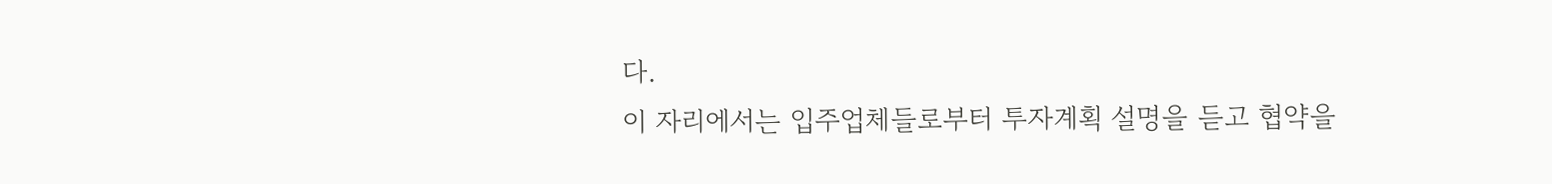다.
이 자리에서는 입주업체들로부터 투자계획 설명을 듣고 협약을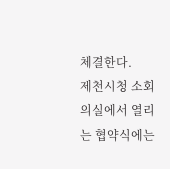체결한다.
제천시청 소회의실에서 열리는 협약식에는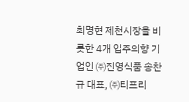최명현 제천시장을 비롯한 4개 입주의향 기업인 ㈜진영식품 송찬규 대표, ㈜티프리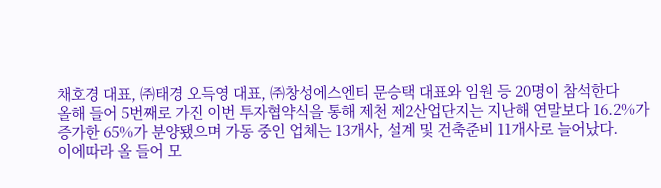채호경 대표, ㈜태경 오득영 대표, ㈜창성에스엔티 문승택 대표와 임원 등 20명이 참석한다
올해 들어 5번째로 가진 이번 투자협약식을 통해 제천 제2산업단지는 지난해 연말보다 16.2%가 증가한 65%가 분양됐으며 가동 중인 업체는 13개사, 설계 및 건축준비 11개사로 늘어났다.
이에따라 올 들어 모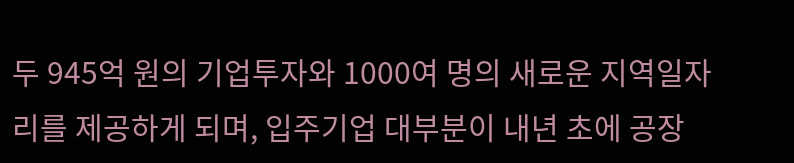두 945억 원의 기업투자와 1000여 명의 새로운 지역일자리를 제공하게 되며, 입주기업 대부분이 내년 초에 공장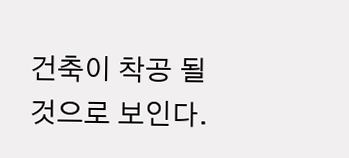건축이 착공 될 것으로 보인다.